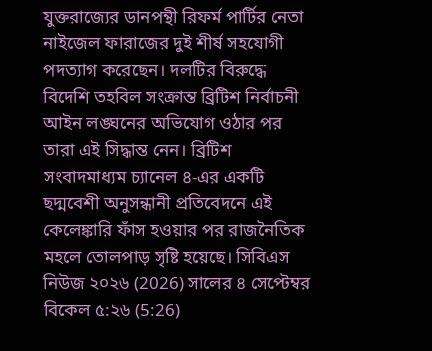যুক্তরাজ্যের ডানপন্থী রিফর্ম পার্টির নেতা নাইজেল ফারাজের দুই শীর্ষ সহযোগী পদত্যাগ করেছেন। দলটির বিরুদ্ধে বিদেশি তহবিল সংক্রান্ত ব্রিটিশ নির্বাচনী আইন লঙ্ঘনের অভিযোগ ওঠার পর তারা এই সিদ্ধান্ত নেন। ব্রিটিশ সংবাদমাধ্যম চ্যানেল ৪-এর একটি ছদ্মবেশী অনুসন্ধানী প্রতিবেদনে এই কেলেঙ্কারি ফাঁস হওয়ার পর রাজনৈতিক মহলে তোলপাড় সৃষ্টি হয়েছে। সিবিএস নিউজ ২০২৬ (2026) সালের ৪ সেপ্টেম্বর বিকেল ৫:২৬ (5:26)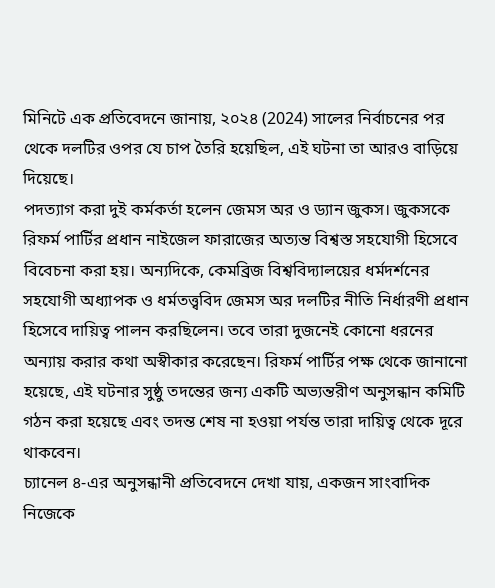মিনিটে এক প্রতিবেদনে জানায়, ২০২৪ (2024) সালের নির্বাচনের পর থেকে দলটির ওপর যে চাপ তৈরি হয়েছিল, এই ঘটনা তা আরও বাড়িয়ে দিয়েছে।
পদত্যাগ করা দুই কর্মকর্তা হলেন জেমস অর ও ড্যান জুকস। জুকসকে রিফর্ম পার্টির প্রধান নাইজেল ফারাজের অত্যন্ত বিশ্বস্ত সহযোগী হিসেবে বিবেচনা করা হয়। অন্যদিকে, কেমব্রিজ বিশ্ববিদ্যালয়ের ধর্মদর্শনের সহযোগী অধ্যাপক ও ধর্মতত্ত্ববিদ জেমস অর দলটির নীতি নির্ধারণী প্রধান হিসেবে দায়িত্ব পালন করছিলেন। তবে তারা দুজনেই কোনো ধরনের অন্যায় করার কথা অস্বীকার করেছেন। রিফর্ম পার্টির পক্ষ থেকে জানানো হয়েছে, এই ঘটনার সুষ্ঠু তদন্তের জন্য একটি অভ্যন্তরীণ অনুসন্ধান কমিটি গঠন করা হয়েছে এবং তদন্ত শেষ না হওয়া পর্যন্ত তারা দায়িত্ব থেকে দূরে থাকবেন।
চ্যানেল ৪-এর অনুসন্ধানী প্রতিবেদনে দেখা যায়, একজন সাংবাদিক নিজেকে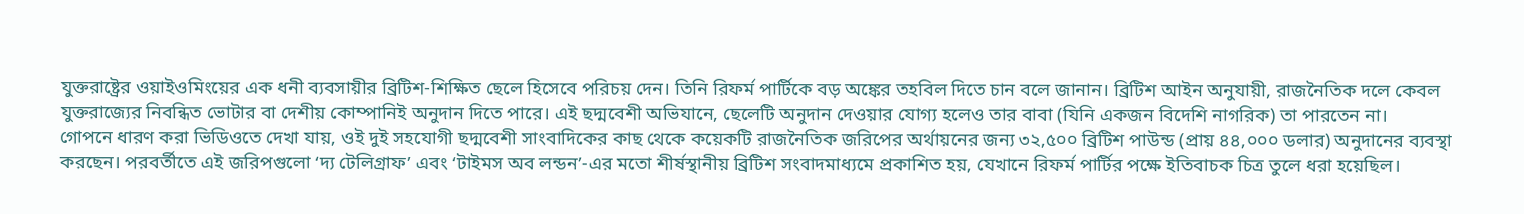যুক্তরাষ্ট্রের ওয়াইওমিংয়ের এক ধনী ব্যবসায়ীর ব্রিটিশ-শিক্ষিত ছেলে হিসেবে পরিচয় দেন। তিনি রিফর্ম পার্টিকে বড় অঙ্কের তহবিল দিতে চান বলে জানান। ব্রিটিশ আইন অনুযায়ী, রাজনৈতিক দলে কেবল যুক্তরাজ্যের নিবন্ধিত ভোটার বা দেশীয় কোম্পানিই অনুদান দিতে পারে। এই ছদ্মবেশী অভিযানে, ছেলেটি অনুদান দেওয়ার যোগ্য হলেও তার বাবা (যিনি একজন বিদেশি নাগরিক) তা পারতেন না।
গোপনে ধারণ করা ভিডিওতে দেখা যায়, ওই দুই সহযোগী ছদ্মবেশী সাংবাদিকের কাছ থেকে কয়েকটি রাজনৈতিক জরিপের অর্থায়নের জন্য ৩২,৫০০ ব্রিটিশ পাউন্ড (প্রায় ৪৪,০০০ ডলার) অনুদানের ব্যবস্থা করছেন। পরবর্তীতে এই জরিপগুলো ‘দ্য টেলিগ্রাফ’ এবং ‘টাইমস অব লন্ডন’-এর মতো শীর্ষস্থানীয় ব্রিটিশ সংবাদমাধ্যমে প্রকাশিত হয়, যেখানে রিফর্ম পার্টির পক্ষে ইতিবাচক চিত্র তুলে ধরা হয়েছিল।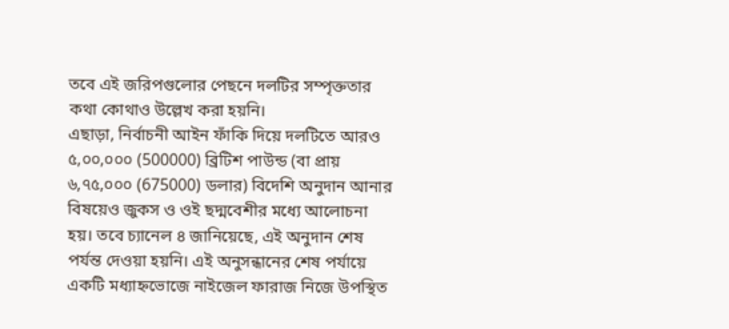তবে এই জরিপগুলোর পেছনে দলটির সম্পৃক্ততার কথা কোথাও উল্লেখ করা হয়নি।
এছাড়া, নির্বাচনী আইন ফাঁকি দিয়ে দলটিতে আরও ৫,০০,০০০ (500000) ব্রিটিশ পাউন্ড (বা প্রায় ৬,৭৫,০০০ (675000) ডলার) বিদেশি অনুদান আনার বিষয়েও জুকস ও ওই ছদ্মবেশীর মধ্যে আলোচনা হয়। তবে চ্যানেল ৪ জানিয়েছে, এই অনুদান শেষ পর্যন্ত দেওয়া হয়নি। এই অনুসন্ধানের শেষ পর্যায়ে একটি মধ্যাহ্নভোজে নাইজেল ফারাজ নিজে উপস্থিত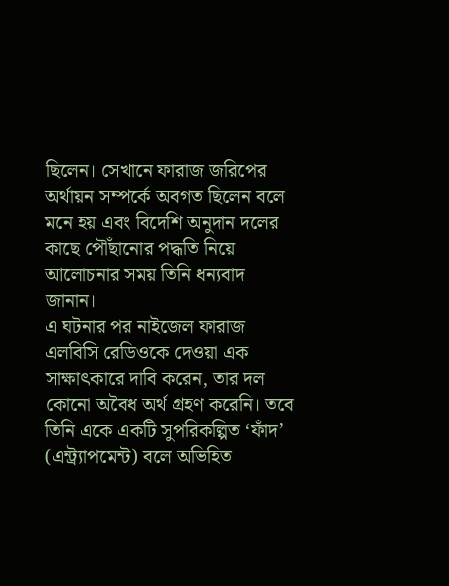ছিলেন। সেখানে ফারাজ জরিপের অর্থায়ন সম্পর্কে অবগত ছিলেন বলে মনে হয় এবং বিদেশি অনুদান দলের কাছে পৌঁছানোর পদ্ধতি নিয়ে আলোচনার সময় তিনি ধন্যবাদ জানান।
এ ঘটনার পর নাইজেল ফারাজ এলবিসি রেডিওকে দেওয়া এক সাক্ষাৎকারে দাবি করেন, তার দল কোনো অবৈধ অর্থ গ্রহণ করেনি। তবে তিনি একে একটি সুপরিকল্পিত ‘ফাঁদ’ (এন্ট্র্যাপমেন্ট) বলে অভিহিত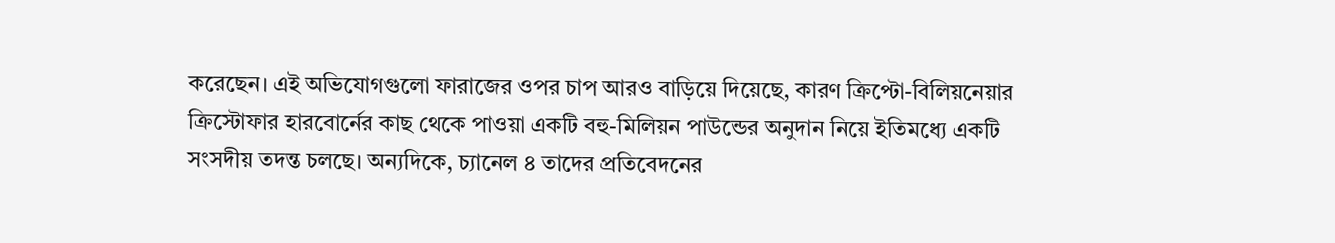করেছেন। এই অভিযোগগুলো ফারাজের ওপর চাপ আরও বাড়িয়ে দিয়েছে, কারণ ক্রিপ্টো-বিলিয়নেয়ার ক্রিস্টোফার হারবোর্নের কাছ থেকে পাওয়া একটি বহু-মিলিয়ন পাউন্ডের অনুদান নিয়ে ইতিমধ্যে একটি সংসদীয় তদন্ত চলছে। অন্যদিকে, চ্যানেল ৪ তাদের প্রতিবেদনের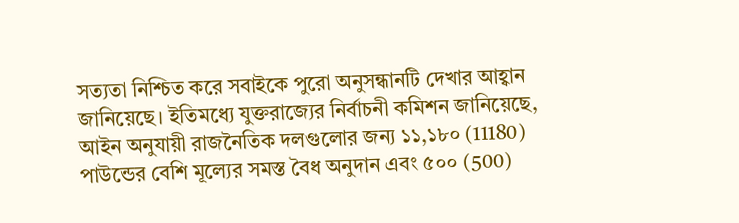সত্যতা নিশ্চিত করে সবাইকে পুরো অনুসন্ধানটি দেখার আহ্বান জানিয়েছে। ইতিমধ্যে যুক্তরাজ্যের নির্বাচনী কমিশন জানিয়েছে, আইন অনুযায়ী রাজনৈতিক দলগুলোর জন্য ১১,১৮০ (11180) পাউন্ডের বেশি মূল্যের সমস্ত বৈধ অনুদান এবং ৫০০ (500)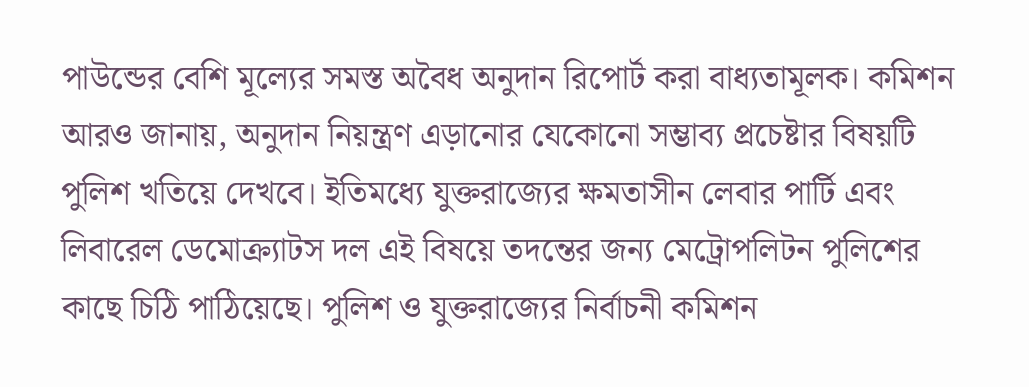পাউন্ডের বেশি মূল্যের সমস্ত অবৈধ অনুদান রিপোর্ট করা বাধ্যতামূলক। কমিশন আরও জানায়, অনুদান নিয়ন্ত্রণ এড়ানোর যেকোনো সম্ভাব্য প্রচেষ্টার বিষয়টি পুলিশ খতিয়ে দেখবে। ইতিমধ্যে যুক্তরাজ্যের ক্ষমতাসীন লেবার পার্টি এবং লিবারেল ডেমোক্র্যাটস দল এই বিষয়ে তদন্তের জন্য মেট্রোপলিটন পুলিশের কাছে চিঠি পাঠিয়েছে। পুলিশ ও যুক্তরাজ্যের নির্বাচনী কমিশন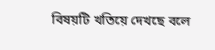বিষয়টি খতিয়ে দেখছে বলে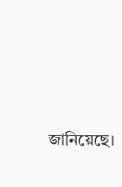জানিয়েছে।